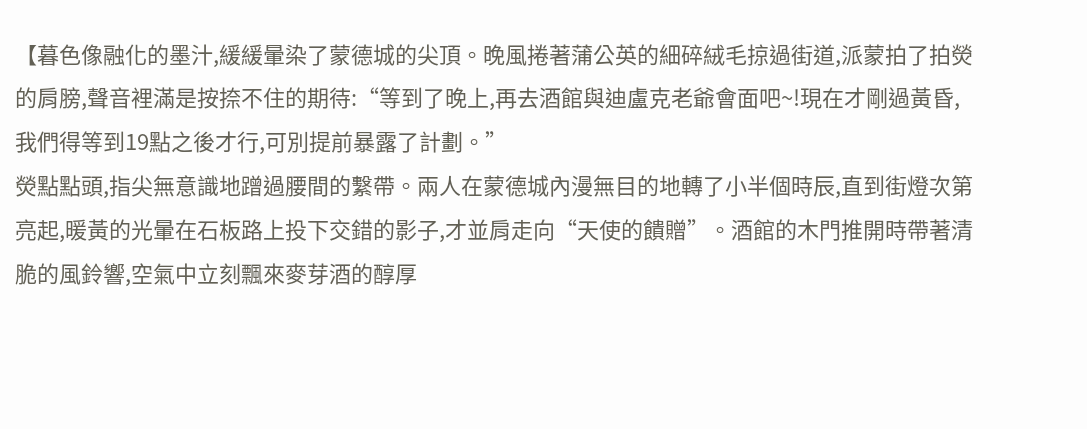【暮色像融化的墨汁,緩緩暈染了蒙德城的尖頂。晚風捲著蒲公英的細碎絨毛掠過街道,派蒙拍了拍熒的肩膀,聲音裡滿是按捺不住的期待:“等到了晚上,再去酒館與迪盧克老爺會面吧~!現在才剛過黃昏,我們得等到19點之後才行,可別提前暴露了計劃。”
熒點點頭,指尖無意識地蹭過腰間的繫帶。兩人在蒙德城內漫無目的地轉了小半個時辰,直到街燈次第亮起,暖黃的光暈在石板路上投下交錯的影子,才並肩走向“天使的饋贈”。酒館的木門推開時帶著清脆的風鈴響,空氣中立刻飄來麥芽酒的醇厚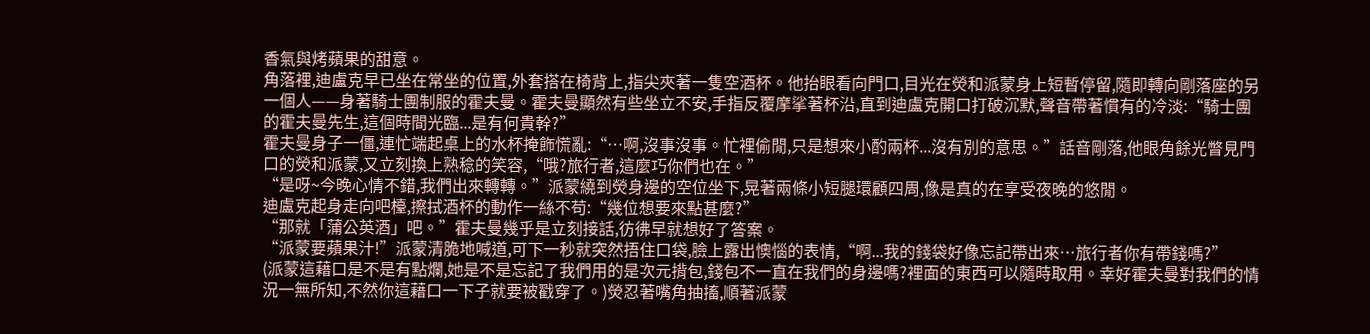香氣與烤蘋果的甜意。
角落裡,迪盧克早已坐在常坐的位置,外套搭在椅背上,指尖夾著一隻空酒杯。他抬眼看向門口,目光在熒和派蒙身上短暫停留,隨即轉向剛落座的另一個人——身著騎士團制服的霍夫曼。霍夫曼顯然有些坐立不安,手指反覆摩挲著杯沿,直到迪盧克開口打破沉默,聲音帶著慣有的冷淡:“騎士團的霍夫曼先生,這個時間光臨...是有何貴幹?”
霍夫曼身子一僵,連忙端起桌上的水杯掩飾慌亂:“…啊,沒事沒事。忙裡偷閒,只是想來小酌兩杯...沒有別的意思。”話音剛落,他眼角餘光瞥見門口的熒和派蒙,又立刻換上熟稔的笑容,“哦?旅行者,這麼巧你們也在。”
“是呀~今晚心情不錯,我們出來轉轉。”派蒙繞到熒身邊的空位坐下,晃著兩條小短腿環顧四周,像是真的在享受夜晚的悠閒。
迪盧克起身走向吧檯,擦拭酒杯的動作一絲不苟:“幾位想要來點甚麼?”
“那就「蒲公英酒」吧。”霍夫曼幾乎是立刻接話,彷彿早就想好了答案。
“派蒙要蘋果汁!”派蒙清脆地喊道,可下一秒就突然捂住口袋,臉上露出懊惱的表情,“啊...我的錢袋好像忘記帶出來…旅行者你有帶錢嗎?”
(派蒙這藉口是不是有點爛,她是不是忘記了我們用的是次元揹包,錢包不一直在我們的身邊嗎?裡面的東西可以隨時取用。幸好霍夫曼對我們的情況一無所知,不然你這藉口一下子就要被戳穿了。)熒忍著嘴角抽搐,順著派蒙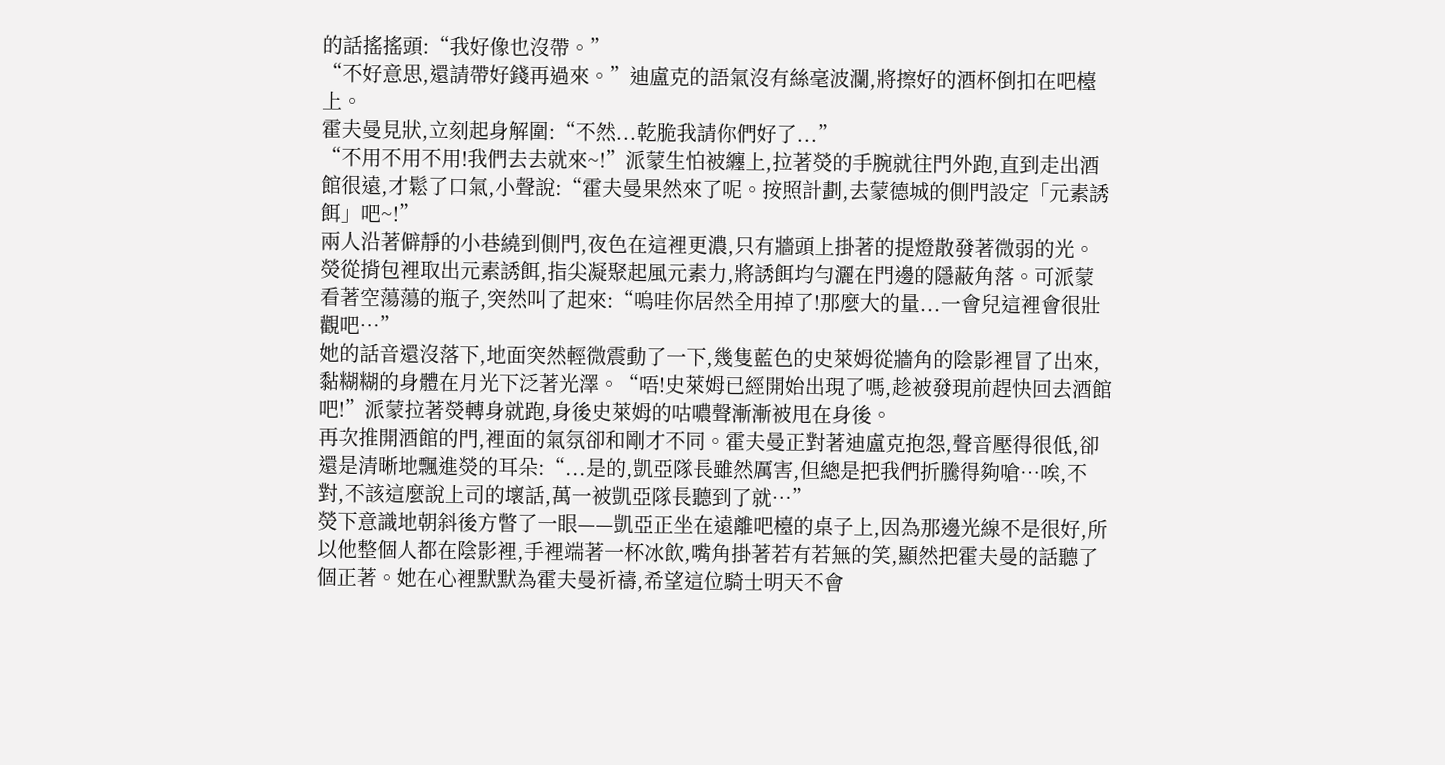的話搖搖頭:“我好像也沒帶。”
“不好意思,還請帶好錢再過來。”迪盧克的語氣沒有絲毫波瀾,將擦好的酒杯倒扣在吧檯上。
霍夫曼見狀,立刻起身解圍:“不然...乾脆我請你們好了...”
“不用不用不用!我們去去就來~!”派蒙生怕被纏上,拉著熒的手腕就往門外跑,直到走出酒館很遠,才鬆了口氣,小聲說:“霍夫曼果然來了呢。按照計劃,去蒙德城的側門設定「元素誘餌」吧~!”
兩人沿著僻靜的小巷繞到側門,夜色在這裡更濃,只有牆頭上掛著的提燈散發著微弱的光。熒從揹包裡取出元素誘餌,指尖凝聚起風元素力,將誘餌均勻灑在門邊的隱蔽角落。可派蒙看著空蕩蕩的瓶子,突然叫了起來:“嗚哇你居然全用掉了!那麼大的量...一會兒這裡會很壯觀吧…”
她的話音還沒落下,地面突然輕微震動了一下,幾隻藍色的史萊姆從牆角的陰影裡冒了出來,黏糊糊的身體在月光下泛著光澤。“唔!史萊姆已經開始出現了嗎,趁被發現前趕快回去酒館吧!”派蒙拉著熒轉身就跑,身後史萊姆的咕噥聲漸漸被甩在身後。
再次推開酒館的門,裡面的氣氛卻和剛才不同。霍夫曼正對著迪盧克抱怨,聲音壓得很低,卻還是清晰地飄進熒的耳朵:“...是的,凱亞隊長雖然厲害,但總是把我們折騰得夠嗆…唉,不對,不該這麼說上司的壞話,萬一被凱亞隊長聽到了就…”
熒下意識地朝斜後方瞥了一眼——凱亞正坐在遠離吧檯的桌子上,因為那邊光線不是很好,所以他整個人都在陰影裡,手裡端著一杯冰飲,嘴角掛著若有若無的笑,顯然把霍夫曼的話聽了個正著。她在心裡默默為霍夫曼祈禱,希望這位騎士明天不會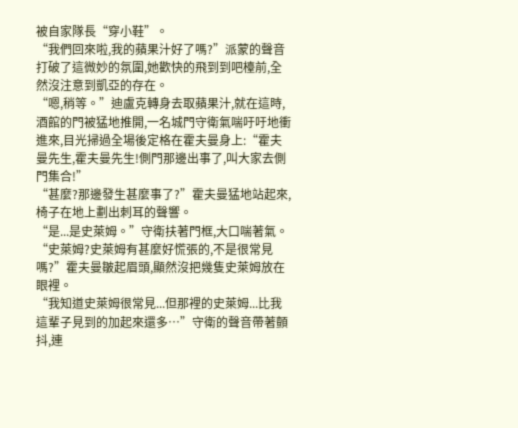被自家隊長“穿小鞋”。
“我們回來啦,我的蘋果汁好了嗎?”派蒙的聲音打破了這微妙的氛圍,她歡快的飛到到吧檯前,全然沒注意到凱亞的存在。
“嗯,稍等。”迪盧克轉身去取蘋果汁,就在這時,酒館的門被猛地推開,一名城門守衛氣喘吁吁地衝進來,目光掃過全場後定格在霍夫曼身上:“霍夫曼先生,霍夫曼先生!側門那邊出事了,叫大家去側門集合!”
“甚麼?那邊發生甚麼事了?”霍夫曼猛地站起來,椅子在地上劃出刺耳的聲響。
“是...是史萊姆。”守衛扶著門框,大口喘著氣。
“史萊姆?史萊姆有甚麼好慌張的,不是很常見嗎?”霍夫曼皺起眉頭,顯然沒把幾隻史萊姆放在眼裡。
“我知道史萊姆很常見...但那裡的史萊姆...比我這輩子見到的加起來還多…”守衛的聲音帶著顫抖,連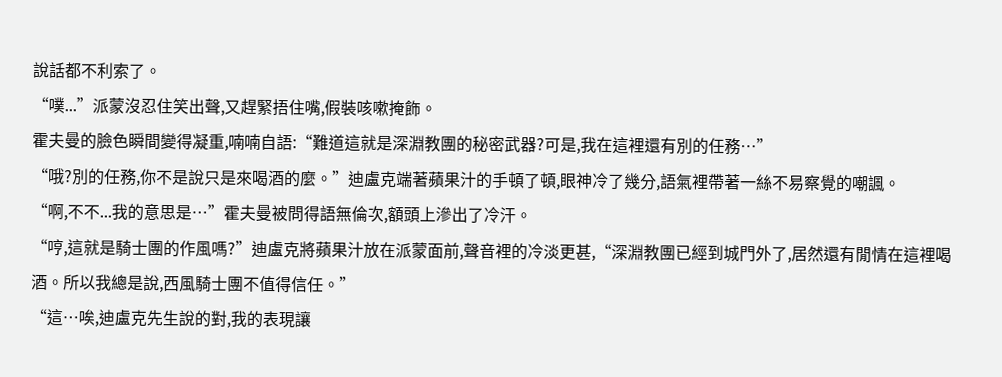說話都不利索了。
“噗...”派蒙沒忍住笑出聲,又趕緊捂住嘴,假裝咳嗽掩飾。
霍夫曼的臉色瞬間變得凝重,喃喃自語:“難道這就是深淵教團的秘密武器?可是,我在這裡還有別的任務…”
“哦?別的任務,你不是說只是來喝酒的麼。”迪盧克端著蘋果汁的手頓了頓,眼神冷了幾分,語氣裡帶著一絲不易察覺的嘲諷。
“啊,不不...我的意思是…”霍夫曼被問得語無倫次,額頭上滲出了冷汗。
“哼,這就是騎士團的作風嗎?”迪盧克將蘋果汁放在派蒙面前,聲音裡的冷淡更甚,“深淵教團已經到城門外了,居然還有閒情在這裡喝酒。所以我總是說,西風騎士團不值得信任。”
“這…唉,迪盧克先生說的對,我的表現讓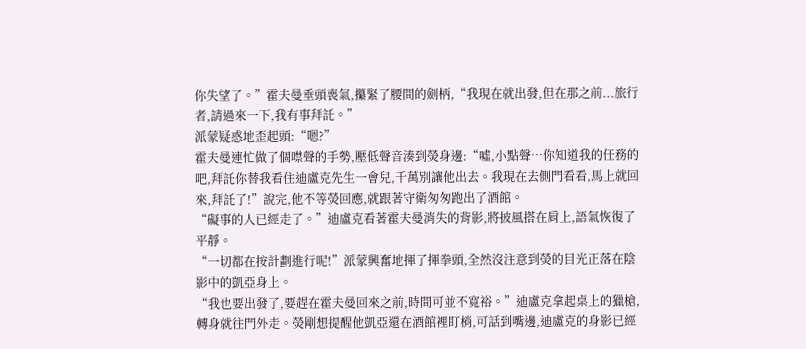你失望了。”霍夫曼垂頭喪氣,攥緊了腰間的劍柄,“我現在就出發,但在那之前...旅行者,請過來一下,我有事拜託。”
派蒙疑惑地歪起頭:“嗯?”
霍夫曼連忙做了個噤聲的手勢,壓低聲音湊到熒身邊:“噓,小點聲…你知道我的任務的吧,拜託你替我看住迪盧克先生一會兒,千萬別讓他出去。我現在去側門看看,馬上就回來,拜託了!”說完,他不等熒回應,就跟著守衛匆匆跑出了酒館。
“礙事的人已經走了。”迪盧克看著霍夫曼消失的背影,將披風搭在肩上,語氣恢復了平靜。
“一切都在按計劃進行呢!”派蒙興奮地揮了揮拳頭,全然沒注意到熒的目光正落在陰影中的凱亞身上。
“我也要出發了,要趕在霍夫曼回來之前,時間可並不寬裕。”迪盧克拿起桌上的獵槍,轉身就往門外走。熒剛想提醒他凱亞還在酒館裡盯梢,可話到嘴邊,迪盧克的身影已經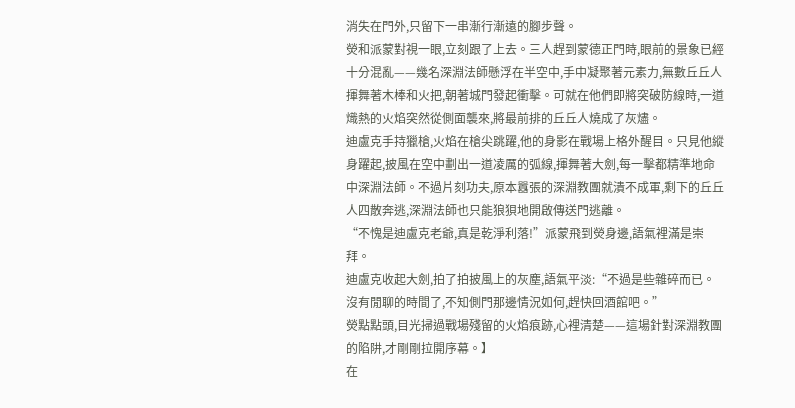消失在門外,只留下一串漸行漸遠的腳步聲。
熒和派蒙對視一眼,立刻跟了上去。三人趕到蒙德正門時,眼前的景象已經十分混亂——幾名深淵法師懸浮在半空中,手中凝聚著元素力,無數丘丘人揮舞著木棒和火把,朝著城門發起衝擊。可就在他們即將突破防線時,一道熾熱的火焰突然從側面襲來,將最前排的丘丘人燒成了灰燼。
迪盧克手持獵槍,火焰在槍尖跳躍,他的身影在戰場上格外醒目。只見他縱身躍起,披風在空中劃出一道凌厲的弧線,揮舞著大劍,每一擊都精準地命中深淵法師。不過片刻功夫,原本囂張的深淵教團就潰不成軍,剩下的丘丘人四散奔逃,深淵法師也只能狼狽地開啟傳送門逃離。
“不愧是迪盧克老爺,真是乾淨利落!”派蒙飛到熒身邊,語氣裡滿是崇拜。
迪盧克收起大劍,拍了拍披風上的灰塵,語氣平淡:“不過是些雜碎而已。沒有閒聊的時間了,不知側門那邊情況如何,趕快回酒館吧。”
熒點點頭,目光掃過戰場殘留的火焰痕跡,心裡清楚——這場針對深淵教團的陷阱,才剛剛拉開序幕。】
在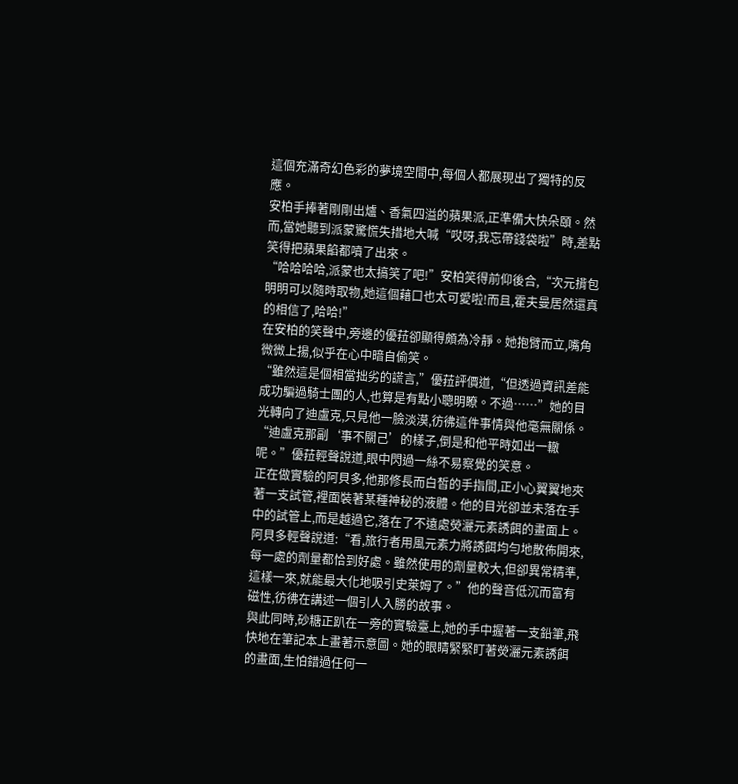這個充滿奇幻色彩的夢境空間中,每個人都展現出了獨特的反應。
安柏手捧著剛剛出爐、香氣四溢的蘋果派,正準備大快朵頤。然而,當她聽到派蒙驚慌失措地大喊“哎呀,我忘帶錢袋啦”時,差點笑得把蘋果餡都噴了出來。
“哈哈哈哈,派蒙也太搞笑了吧!”安柏笑得前仰後合,“次元揹包明明可以隨時取物,她這個藉口也太可愛啦!而且,霍夫曼居然還真的相信了,哈哈!”
在安柏的笑聲中,旁邊的優菈卻顯得頗為冷靜。她抱臂而立,嘴角微微上揚,似乎在心中暗自偷笑。
“雖然這是個相當拙劣的謊言,”優菈評價道,“但透過資訊差能成功騙過騎士團的人,也算是有點小聰明瞭。不過……”她的目光轉向了迪盧克,只見他一臉淡漠,彷彿這件事情與他毫無關係。
“迪盧克那副‘事不關己’的樣子,倒是和他平時如出一轍呢。”優菈輕聲說道,眼中閃過一絲不易察覺的笑意。
正在做實驗的阿貝多,他那修長而白皙的手指間,正小心翼翼地夾著一支試管,裡面裝著某種神秘的液體。他的目光卻並未落在手中的試管上,而是越過它,落在了不遠處熒灑元素誘餌的畫面上。
阿貝多輕聲說道:“看,旅行者用風元素力將誘餌均勻地散佈開來,每一處的劑量都恰到好處。雖然使用的劑量較大,但卻異常精準,這樣一來,就能最大化地吸引史萊姆了。”他的聲音低沉而富有磁性,彷彿在講述一個引人入勝的故事。
與此同時,砂糖正趴在一旁的實驗臺上,她的手中握著一支鉛筆,飛快地在筆記本上畫著示意圖。她的眼睛緊緊盯著熒灑元素誘餌的畫面,生怕錯過任何一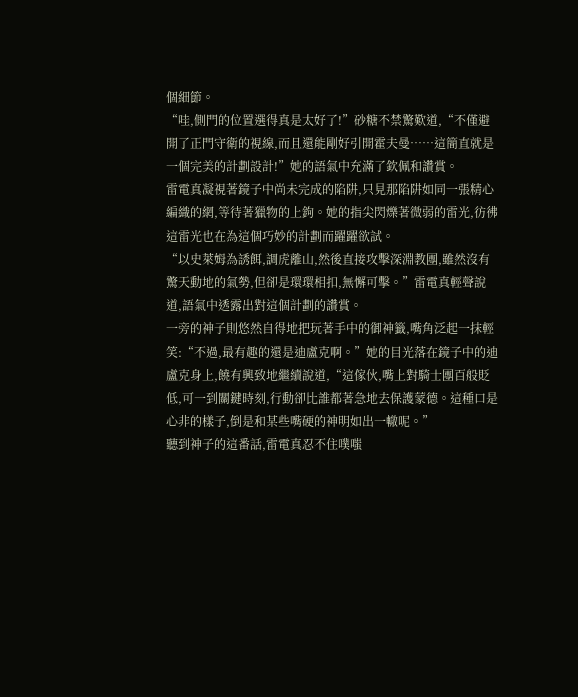個細節。
“哇,側門的位置選得真是太好了!”砂糖不禁驚歎道,“不僅避開了正門守衛的視線,而且還能剛好引開霍夫曼……這簡直就是一個完美的計劃設計!”她的語氣中充滿了欽佩和讚賞。
雷電真凝視著鏡子中尚未完成的陷阱,只見那陷阱如同一張精心編織的網,等待著獵物的上鉤。她的指尖閃爍著微弱的雷光,彷彿這雷光也在為這個巧妙的計劃而躍躍欲試。
“以史萊姆為誘餌,調虎離山,然後直接攻擊深淵教團,雖然沒有驚天動地的氣勢,但卻是環環相扣,無懈可擊。”雷電真輕聲說道,語氣中透露出對這個計劃的讚賞。
一旁的神子則悠然自得地把玩著手中的御神籤,嘴角泛起一抹輕笑:“不過,最有趣的還是迪盧克啊。”她的目光落在鏡子中的迪盧克身上,饒有興致地繼續說道,“這傢伙,嘴上對騎士團百般貶低,可一到關鍵時刻,行動卻比誰都著急地去保護蒙德。這種口是心非的樣子,倒是和某些嘴硬的神明如出一轍呢。”
聽到神子的這番話,雷電真忍不住噗嗤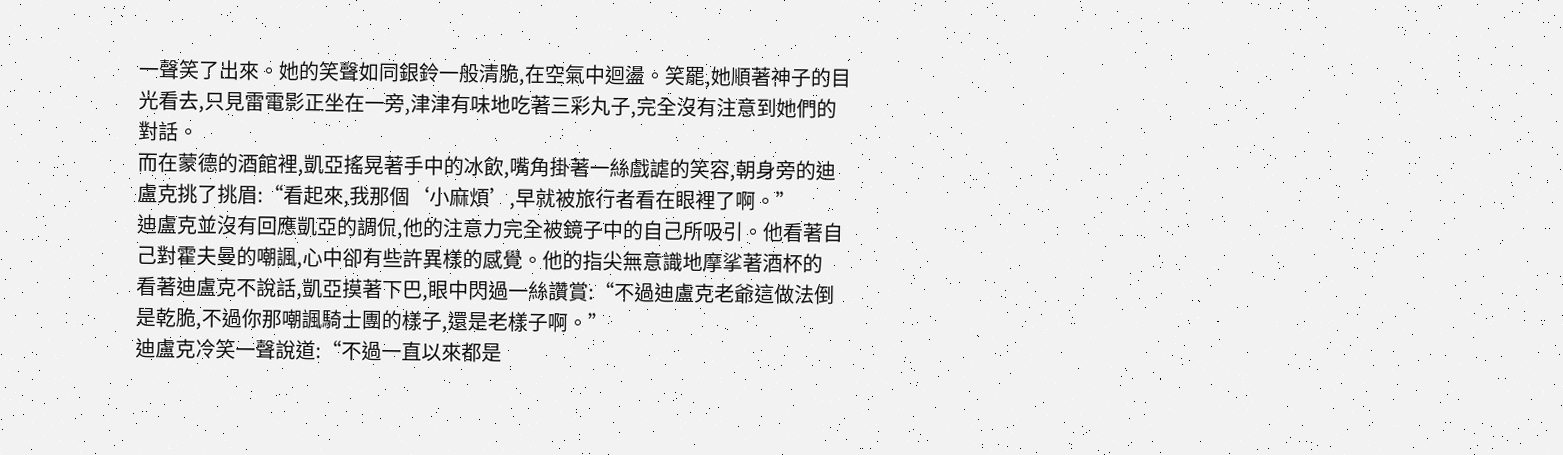一聲笑了出來。她的笑聲如同銀鈴一般清脆,在空氣中迴盪。笑罷,她順著神子的目光看去,只見雷電影正坐在一旁,津津有味地吃著三彩丸子,完全沒有注意到她們的對話。
而在蒙德的酒館裡,凱亞搖晃著手中的冰飲,嘴角掛著一絲戲謔的笑容,朝身旁的迪盧克挑了挑眉:“看起來,我那個‘小麻煩’,早就被旅行者看在眼裡了啊。”
迪盧克並沒有回應凱亞的調侃,他的注意力完全被鏡子中的自己所吸引。他看著自己對霍夫曼的嘲諷,心中卻有些許異樣的感覺。他的指尖無意識地摩挲著酒杯的
看著迪盧克不說話,凱亞摸著下巴,眼中閃過一絲讚賞:“不過迪盧克老爺這做法倒是乾脆,不過你那嘲諷騎士團的樣子,還是老樣子啊。”
迪盧克冷笑一聲說道:“不過一直以來都是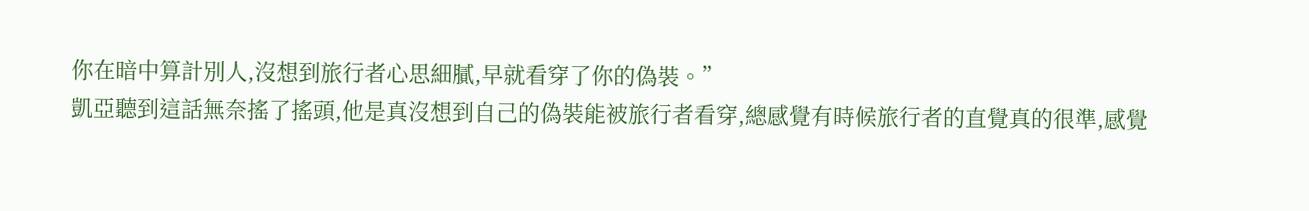你在暗中算計別人,沒想到旅行者心思細膩,早就看穿了你的偽裝。”
凱亞聽到這話無奈搖了搖頭,他是真沒想到自己的偽裝能被旅行者看穿,總感覺有時候旅行者的直覺真的很準,感覺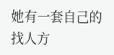她有一套自己的找人方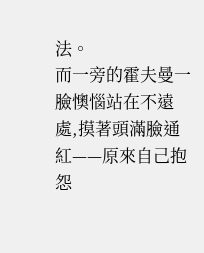法。
而一旁的霍夫曼一臉懊惱站在不遠處,摸著頭滿臉通紅——原來自己抱怨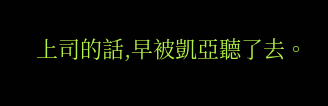上司的話,早被凱亞聽了去。